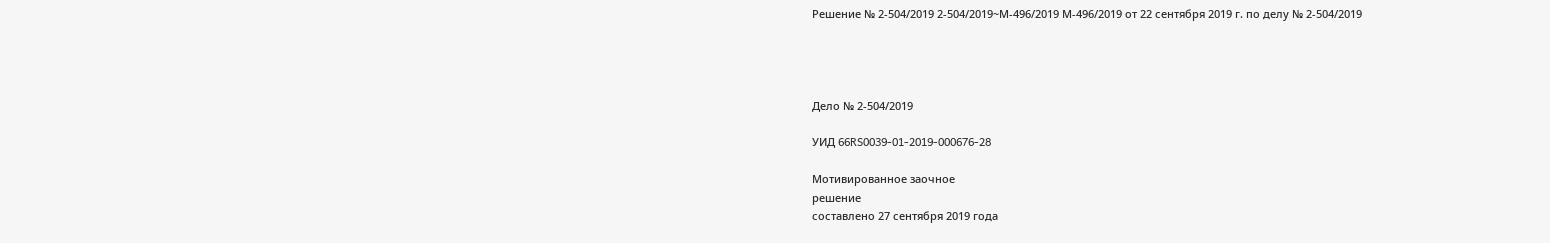Решение № 2-504/2019 2-504/2019~М-496/2019 М-496/2019 от 22 сентября 2019 г. по делу № 2-504/2019




Дело № 2-504/2019

УИД 66RS0039-01-2019-000676-28

Мотивированное заочное
решение
составлено 27 сентября 2019 года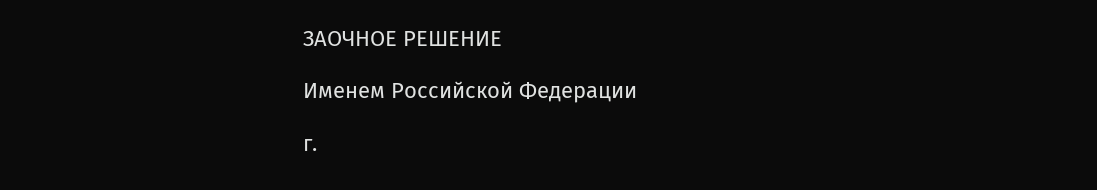ЗАОЧНОЕ РЕШЕНИЕ

Именем Российской Федерации

г.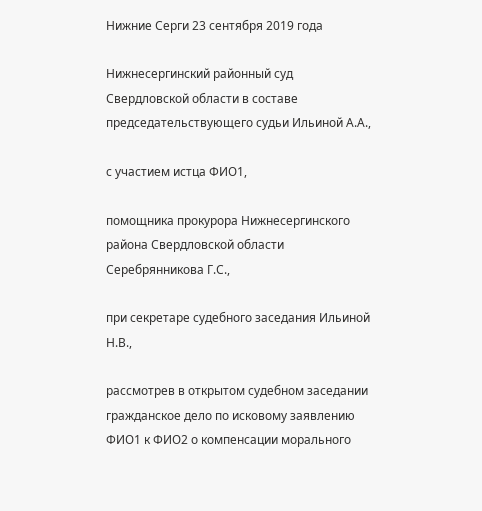Нижние Серги 23 сентября 2019 года

Нижнесергинский районный суд Свердловской области в составе председательствующего судьи Ильиной А.А.,

с участием истца ФИО1,

помощника прокурора Нижнесергинского района Свердловской области Серебрянникова Г.С.,

при секретаре судебного заседания Ильиной Н.В.,

рассмотрев в открытом судебном заседании гражданское дело по исковому заявлению ФИО1 к ФИО2 о компенсации морального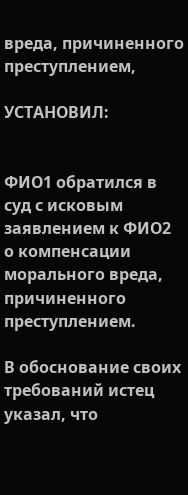вреда, причиненного преступлением,

УСТАНОВИЛ:


ФИО1 обратился в суд с исковым заявлением к ФИО2 о компенсации морального вреда, причиненного преступлением.

В обоснование своих требований истец указал, что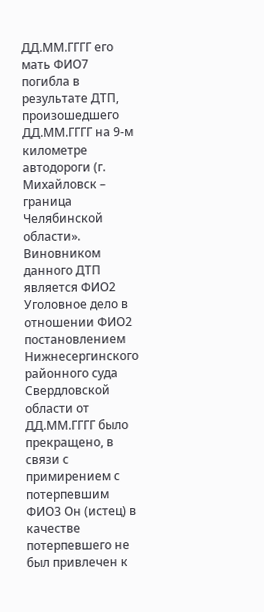ДД.ММ.ГГГГ его мать ФИО7 погибла в результате ДТП, произошедшего ДД.ММ.ГГГГ на 9-м километре автодороги (г. Михайловск – граница Челябинской области». Виновником данного ДТП является ФИО2 Уголовное дело в отношении ФИО2 постановлением Нижнесергинского районного суда Свердловской области от ДД.ММ.ГГГГ было прекращено, в связи с примирением с потерпевшим ФИО3 Он (истец) в качестве потерпевшего не был привлечен к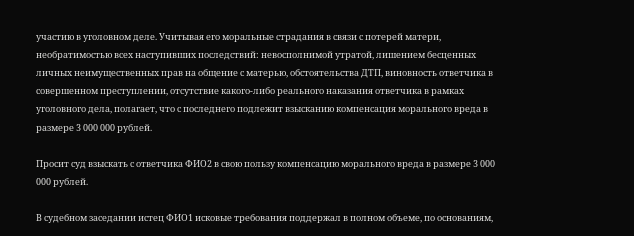участию в уголовном деле. Учитывая его моральные страдания в связи с потерей матери, необратимостью всех наступивших последствий: невосполнимой утратой, лишением бесценных личных неимущественных прав на общение с матерью, обстоятельства ДТП, виновность ответчика в совершенном преступлении, отсутствие какого-либо реального наказания ответчика в рамках уголовного дела, полагает, что с последнего подлежит взысканию компенсация морального вреда в размере 3 000 000 рублей.

Просит суд взыскать с ответчика ФИО2 в свою пользу компенсацию морального вреда в размере 3 000 000 рублей.

В судебном заседании истец ФИО1 исковые требования поддержал в полном объеме, по основаниям,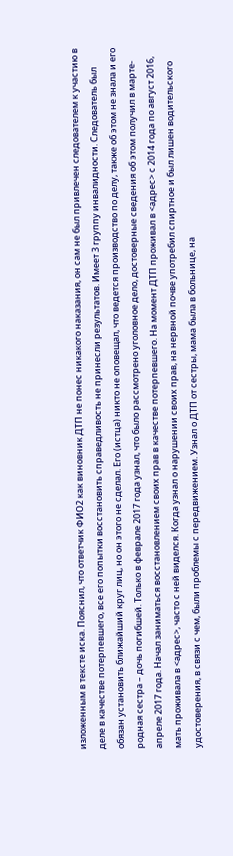изложенным в тексте иска. Пояснил, что ответчик ФИО2 как виновник ДТП не понес никакого наказания, он сам не был привлечен следователем к участию в деле в качестве потерпевшего, все его попытки восстановить справедливость не принесли результатов. Имеет 3 группу инвалидности. Следователь был обязан установить ближайший круг лиц, но он этого не сделал. Его (истца) никто не оповещал, что ведется производство по делу, также об этом не знала и его родная сестра – дочь погибшей. Только в феврале 2017 года узнал, что было рассмотрено уголовное дело, достоверные сведения об этом получил в марте-апреле 2017 года. Начал заниматься восстановлением своих прав в качестве потерпевшего. На момент ДТП проживал в <адрес> с 2014 года по август 2016, мать проживала в <адрес>, часто с ней виделся. Когда узнал о нарушении своих прав, на нервной почве употребил спиртное и был лишен водительского удостоверения, в связи с чем, были проблемы с передвижением. Узнал о ДТП от сестры, мама была в больнице, на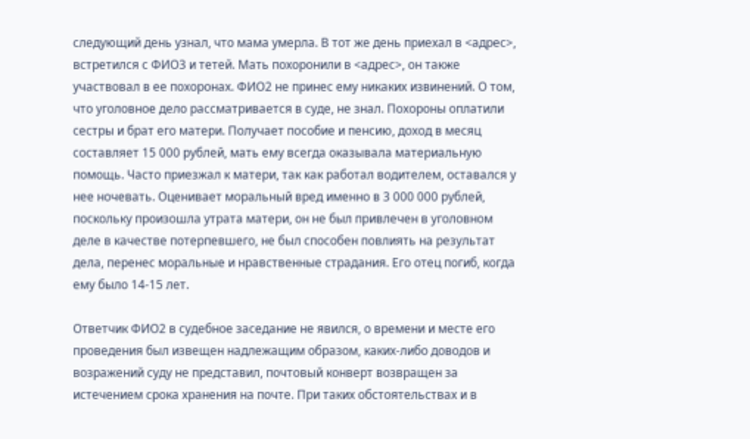следующий день узнал, что мама умерла. В тот же день приехал в <адрес>, встретился с ФИО3 и тетей. Мать похоронили в <адрес>, он также участвовал в ее похоронах. ФИО2 не принес ему никаких извинений. О том, что уголовное дело рассматривается в суде, не знал. Похороны оплатили сестры и брат его матери. Получает пособие и пенсию, доход в месяц составляет 15 000 рублей, мать ему всегда оказывала материальную помощь. Часто приезжал к матери, так как работал водителем, оставался у нее ночевать. Оценивает моральный вред именно в 3 000 000 рублей, поскольку произошла утрата матери, он не был привлечен в уголовном деле в качестве потерпевшего, не был способен повлиять на результат дела, перенес моральные и нравственные страдания. Его отец погиб, когда ему было 14-15 лет.

Ответчик ФИО2 в судебное заседание не явился, о времени и месте его проведения был извещен надлежащим образом, каких-либо доводов и возражений суду не представил, почтовый конверт возвращен за истечением срока хранения на почте. При таких обстоятельствах и в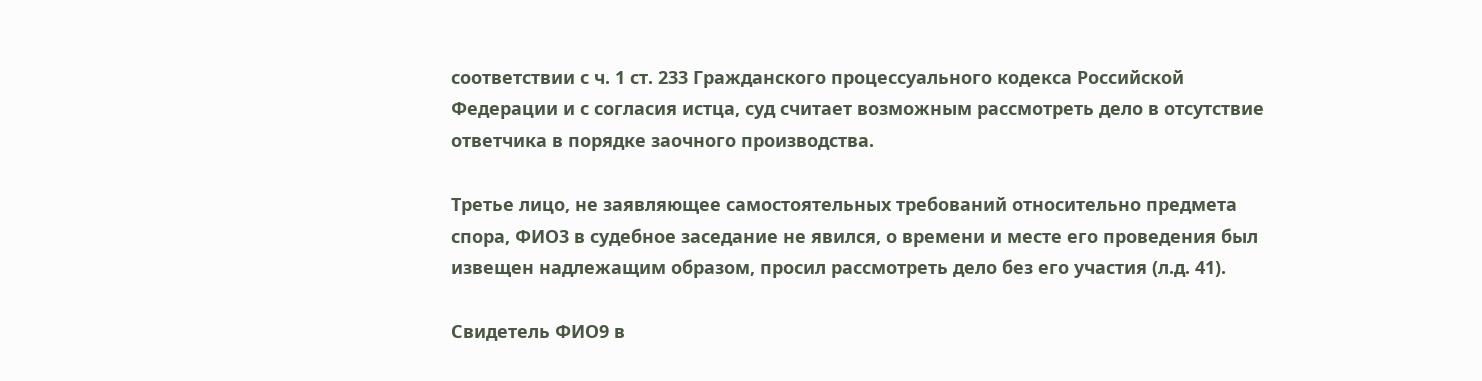соответствии с ч. 1 ст. 233 Гражданского процессуального кодекса Российской Федерации и с согласия истца, суд считает возможным рассмотреть дело в отсутствие ответчика в порядке заочного производства.

Третье лицо, не заявляющее самостоятельных требований относительно предмета спора, ФИО3 в судебное заседание не явился, о времени и месте его проведения был извещен надлежащим образом, просил рассмотреть дело без его участия (л.д. 41).

Свидетель ФИО9 в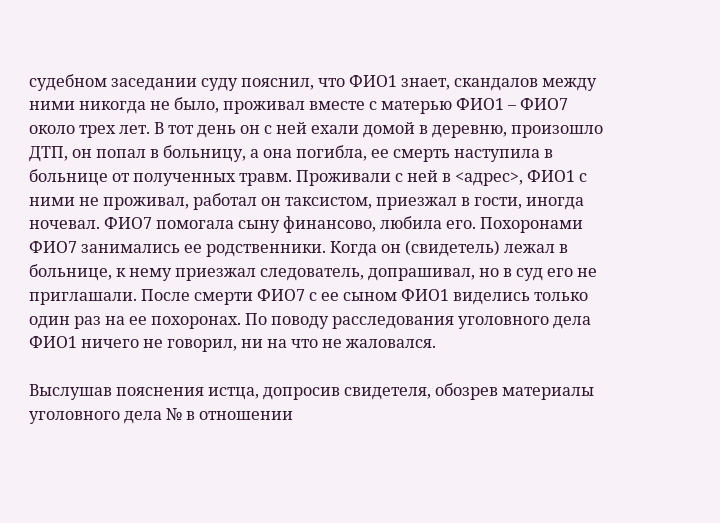судебном заседании суду пояснил, что ФИО1 знает, скандалов между ними никогда не было, проживал вместе с матерью ФИО1 – ФИО7 около трех лет. В тот день он с ней ехали домой в деревню, произошло ДТП, он попал в больницу, а она погибла, ее смерть наступила в больнице от полученных травм. Проживали с ней в <адрес>, ФИО1 с ними не проживал, работал он таксистом, приезжал в гости, иногда ночевал. ФИО7 помогала сыну финансово, любила его. Похоронами ФИО7 занимались ее родственники. Когда он (свидетель) лежал в больнице, к нему приезжал следователь, допрашивал, но в суд его не приглашали. После смерти ФИО7 с ее сыном ФИО1 виделись только один раз на ее похоронах. По поводу расследования уголовного дела ФИО1 ничего не говорил, ни на что не жаловался.

Выслушав пояснения истца, допросив свидетеля, обозрев материалы уголовного дела № в отношении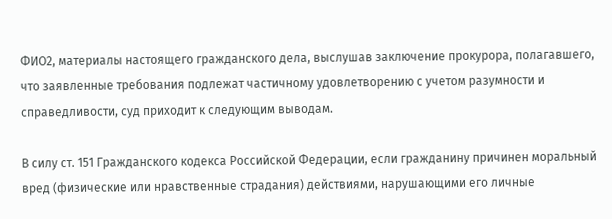ФИО2, материалы настоящего гражданского дела, выслушав заключение прокурора, полагавшего, что заявленные требования подлежат частичному удовлетворению с учетом разумности и справедливости, суд приходит к следующим выводам.

В силу ст. 151 Гражданского кодекса Российской Федерации, если гражданину причинен моральный вред (физические или нравственные страдания) действиями, нарушающими его личные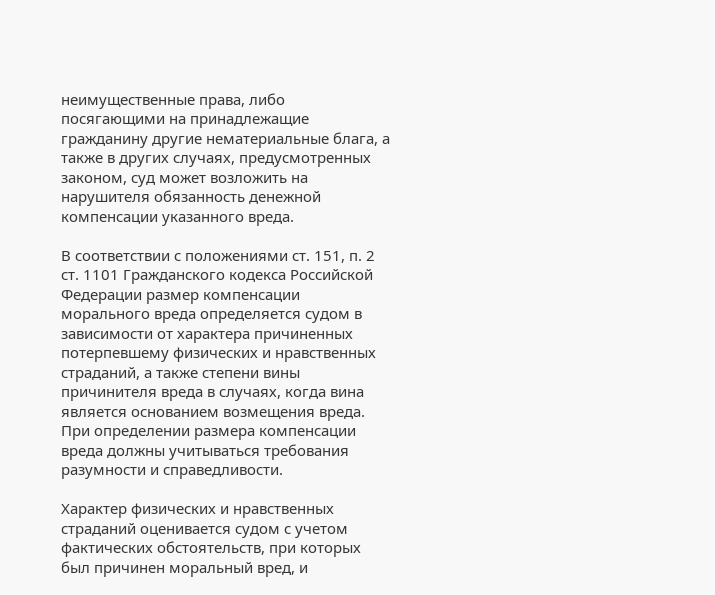неимущественные права, либо посягающими на принадлежащие гражданину другие нематериальные блага, а также в других случаях, предусмотренных законом, суд может возложить на нарушителя обязанность денежной компенсации указанного вреда.

В соответствии с положениями ст. 151, п. 2 ст. 1101 Гражданского кодекса Российской Федерации размер компенсации морального вреда определяется судом в зависимости от характера причиненных потерпевшему физических и нравственных страданий, а также степени вины причинителя вреда в случаях, когда вина является основанием возмещения вреда. При определении размера компенсации вреда должны учитываться требования разумности и справедливости.

Характер физических и нравственных страданий оценивается судом с учетом фактических обстоятельств, при которых был причинен моральный вред, и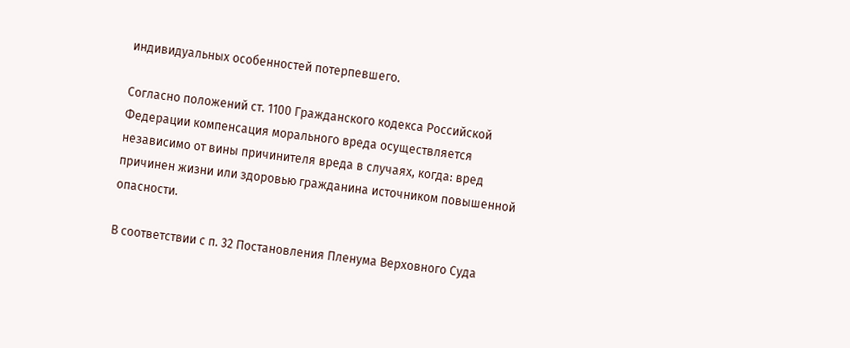индивидуальных особенностей потерпевшего.

Согласно положений ст. 1100 Гражданского кодекса Российской Федерации компенсация морального вреда осуществляется независимо от вины причинителя вреда в случаях, когда: вред причинен жизни или здоровью гражданина источником повышенной опасности.

В соответствии с п. 32 Постановления Пленума Верховного Суда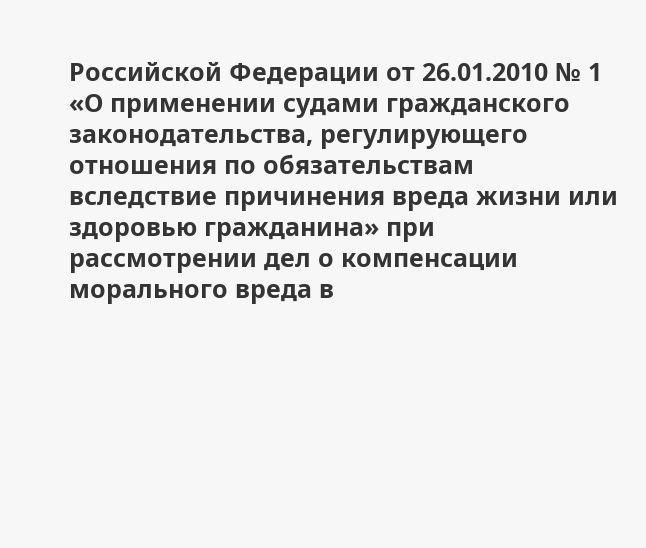Российской Федерации от 26.01.2010 № 1 «О применении судами гражданского законодательства, регулирующего отношения по обязательствам вследствие причинения вреда жизни или здоровью гражданина» при рассмотрении дел о компенсации морального вреда в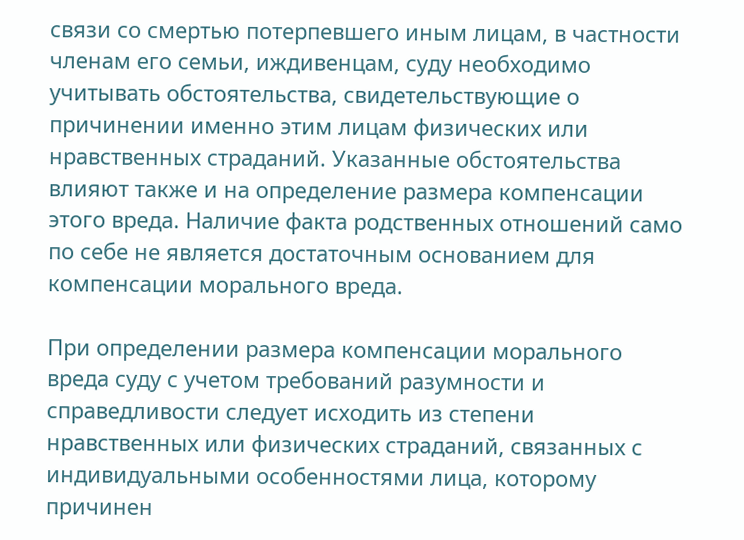связи со смертью потерпевшего иным лицам, в частности членам его семьи, иждивенцам, суду необходимо учитывать обстоятельства, свидетельствующие о причинении именно этим лицам физических или нравственных страданий. Указанные обстоятельства влияют также и на определение размера компенсации этого вреда. Наличие факта родственных отношений само по себе не является достаточным основанием для компенсации морального вреда.

При определении размера компенсации морального вреда суду с учетом требований разумности и справедливости следует исходить из степени нравственных или физических страданий, связанных с индивидуальными особенностями лица, которому причинен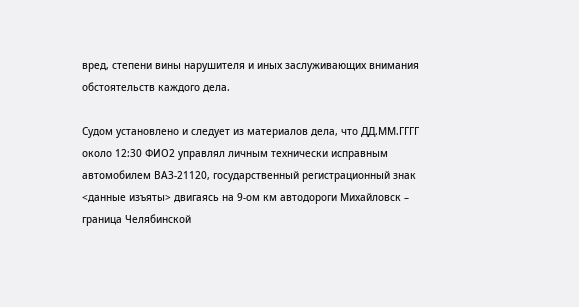вред, степени вины нарушителя и иных заслуживающих внимания обстоятельств каждого дела.

Судом установлено и следует из материалов дела, что ДД.ММ.ГГГГ около 12:30 ФИО2 управлял личным технически исправным автомобилем ВАЗ-21120, государственный регистрационный знак <данные изъяты> двигаясь на 9-ом км автодороги Михайловск – граница Челябинской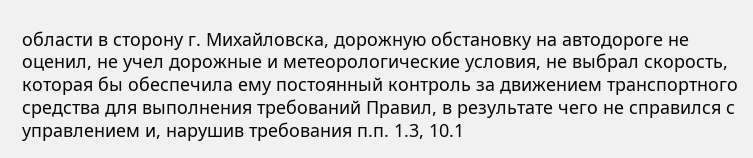области в сторону г. Михайловска, дорожную обстановку на автодороге не оценил, не учел дорожные и метеорологические условия, не выбрал скорость, которая бы обеспечила ему постоянный контроль за движением транспортного средства для выполнения требований Правил, в результате чего не справился с управлением и, нарушив требования п.п. 1.3, 10.1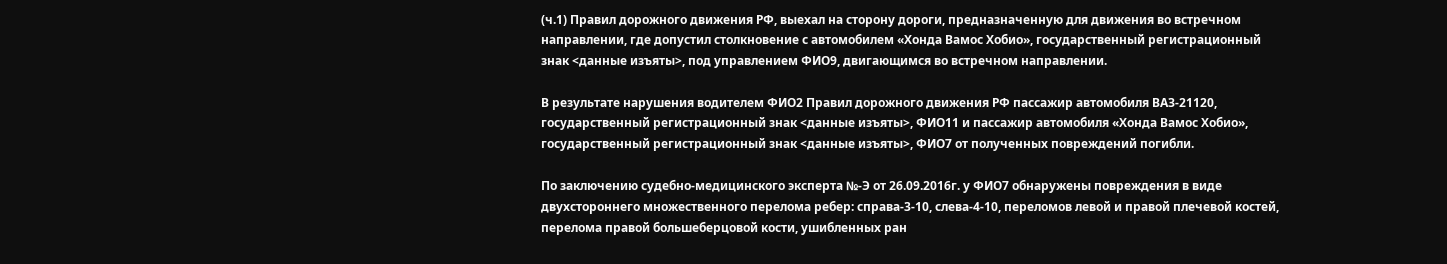(ч.1) Правил дорожного движения РФ, выехал на сторону дороги, предназначенную для движения во встречном направлении, где допустил столкновение с автомобилем «Хонда Вамос Хобио», государственный регистрационный знак <данные изъяты>, под управлением ФИО9, двигающимся во встречном направлении.

В результате нарушения водителем ФИО2 Правил дорожного движения РФ пассажир автомобиля ВАЗ-21120, государственный регистрационный знак <данные изъяты>, ФИО11 и пассажир автомобиля «Хонда Вамос Хобио», государственный регистрационный знак <данные изъяты>, ФИО7 от полученных повреждений погибли.

По заключению судебно-медицинского эксперта №-Э от 26.09.2016г. у ФИО7 обнаружены повреждения в виде двухстороннего множественного перелома ребер: справа-3-10, слева-4-10, переломов левой и правой плечевой костей, перелома правой большеберцовой кости, ушибленных ран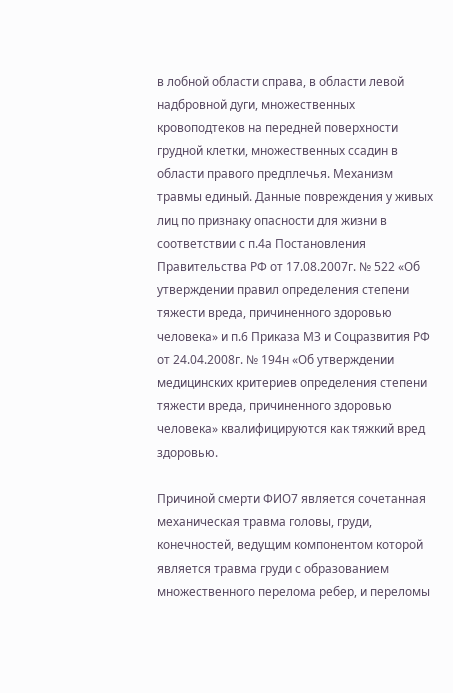в лобной области справа, в области левой надбровной дуги, множественных кровоподтеков на передней поверхности грудной клетки, множественных ссадин в области правого предплечья. Механизм травмы единый. Данные повреждения у живых лиц по признаку опасности для жизни в соответствии с п.4а Постановления Правительства РФ от 17.08.2007г. № 522 «Об утверждении правил определения степени тяжести вреда, причиненного здоровью человека» и п.6 Приказа МЗ и Соцразвития РФ от 24.04.2008г. № 194н «Об утверждении медицинских критериев определения степени тяжести вреда, причиненного здоровью человека» квалифицируются как тяжкий вред здоровью.

Причиной смерти ФИО7 является сочетанная механическая травма головы, груди, конечностей, ведущим компонентом которой является травма груди с образованием множественного перелома ребер, и переломы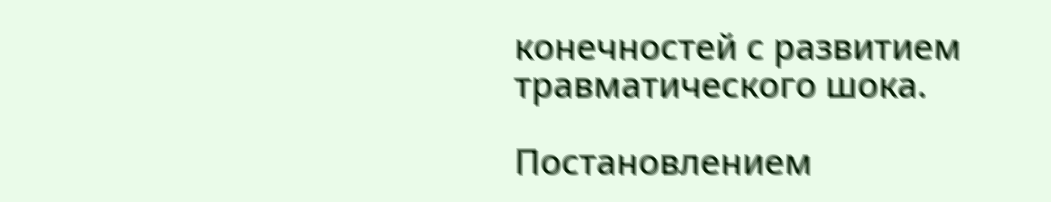конечностей с развитием травматического шока.

Постановлением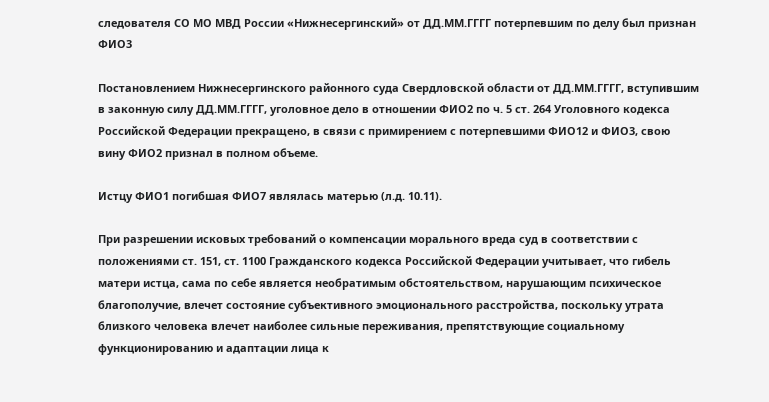следователя СО МО МВД России «Нижнесергинский» от ДД.ММ.ГГГГ потерпевшим по делу был признан ФИО3

Постановлением Нижнесергинского районного суда Свердловской области от ДД.ММ.ГГГГ, вступившим в законную силу ДД.ММ.ГГГГ, уголовное дело в отношении ФИО2 по ч. 5 ст. 264 Уголовного кодекса Российской Федерации прекращено, в связи с примирением с потерпевшими ФИО12 и ФИО3, свою вину ФИО2 признал в полном объеме.

Истцу ФИО1 погибшая ФИО7 являлась матерью (л.д. 10.11).

При разрешении исковых требований о компенсации морального вреда суд в соответствии с положениями ст. 151, ст. 1100 Гражданского кодекса Российской Федерации учитывает, что гибель матери истца, сама по себе является необратимым обстоятельством, нарушающим психическое благополучие, влечет состояние субъективного эмоционального расстройства, поскольку утрата близкого человека влечет наиболее сильные переживания, препятствующие социальному функционированию и адаптации лица к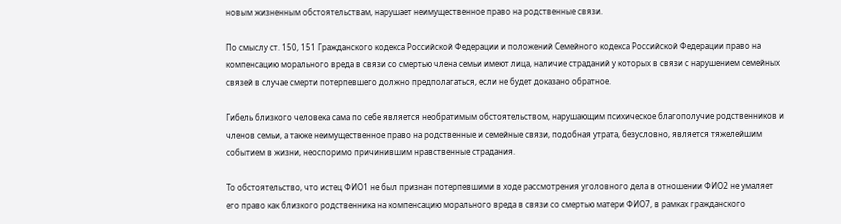новым жизненным обстоятельствам, нарушает неимущественное право на родственные связи.

По смыслу ст. 150, 151 Гражданского кодекса Российской Федерации и положений Семейного кодекса Российской Федерации право на компенсацию морального вреда в связи со смертью члена семьи имеют лица, наличие страданий у которых в связи с нарушением семейных связей в случае смерти потерпевшего должно предполагаться, если не будет доказано обратное.

Гибель близкого человека сама по себе является необратимым обстоятельством, нарушающим психическое благополучие родственников и членов семьи, а также неимущественное право на родственные и семейные связи, подобная утрата, безусловно, является тяжелейшим событием в жизни, неоспоримо причинившим нравственные страдания.

То обстоятельство, что истец ФИО1 не был признан потерпевшими в ходе рассмотрения уголовного дела в отношении ФИО2 не умаляет его право как близкого родственника на компенсацию морального вреда в связи со смертью матери ФИО7, в рамках гражданского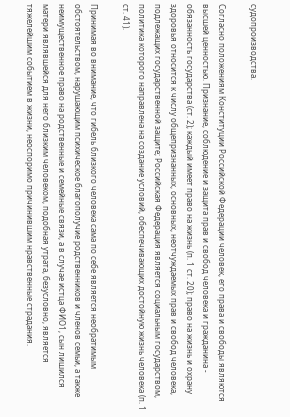судопроизводства.

Согласно положениям Конституции Российской Федерации человек, его права и свободы являются высшей ценностью. Признание, соблюдение и защита прав и свобод человека и гражданина - обязанность государства (ст. 2); каждый имеет право на жизнь (п. 1 ст. 20); право на жизнь и охрану здоровья относится к числу общепризнанных, основных, неотчуждаемых прав и свобод человека, подлежащих государственной защите; Российская Федерация является социальным государством, политика которого направлена на создание условий, обеспечивающих достойную жизнь человека (п. 1 ст. 41).

Принимая во внимание, что гибель близкого человека сама по себе является необратимым обстоятельством, нарушающим психическое благополучие родственников и членов семьи, а также неимущественное право на родственные и семейные связи, а в случае истца ФИО1, сын лишился матери являвшейся для него близким человеком, подобная утрата, безусловно, является тяжелейшим событием в жизни, неоспоримо причинившим нравственные страдания.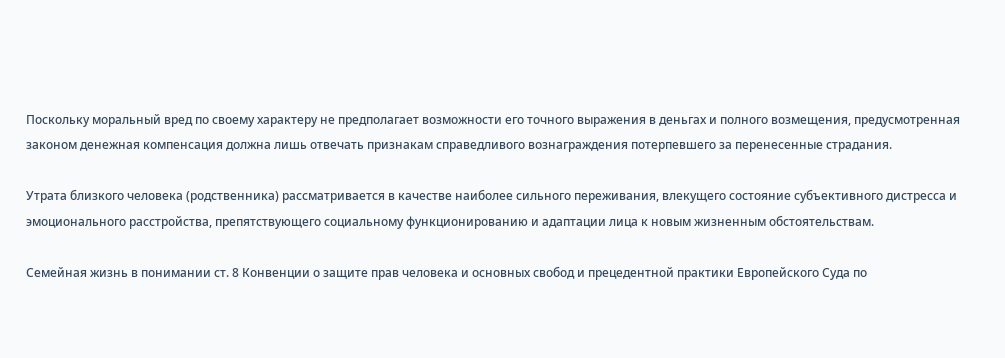Поскольку моральный вред по своему характеру не предполагает возможности его точного выражения в деньгах и полного возмещения, предусмотренная законом денежная компенсация должна лишь отвечать признакам справедливого вознаграждения потерпевшего за перенесенные страдания.

Утрата близкого человека (родственника) рассматривается в качестве наиболее сильного переживания, влекущего состояние субъективного дистресса и эмоционального расстройства, препятствующего социальному функционированию и адаптации лица к новым жизненным обстоятельствам.

Семейная жизнь в понимании ст. 8 Конвенции о защите прав человека и основных свобод и прецедентной практики Европейского Суда по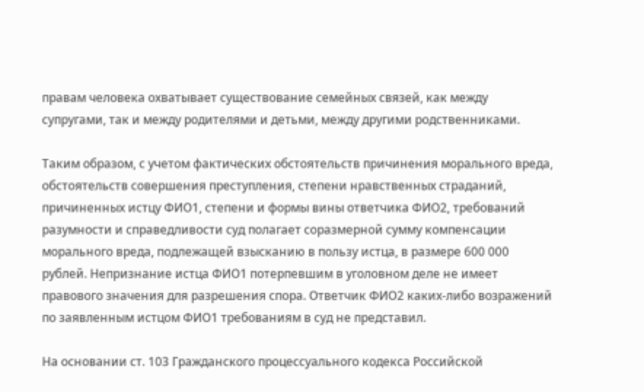правам человека охватывает существование семейных связей, как между супругами, так и между родителями и детьми, между другими родственниками.

Таким образом, с учетом фактических обстоятельств причинения морального вреда, обстоятельств совершения преступления, степени нравственных страданий, причиненных истцу ФИО1, степени и формы вины ответчика ФИО2, требований разумности и справедливости суд полагает соразмерной сумму компенсации морального вреда, подлежащей взысканию в пользу истца, в размере 600 000 рублей. Непризнание истца ФИО1 потерпевшим в уголовном деле не имеет правового значения для разрешения спора. Ответчик ФИО2 каких-либо возражений по заявленным истцом ФИО1 требованиям в суд не представил.

На основании ст. 103 Гражданского процессуального кодекса Российской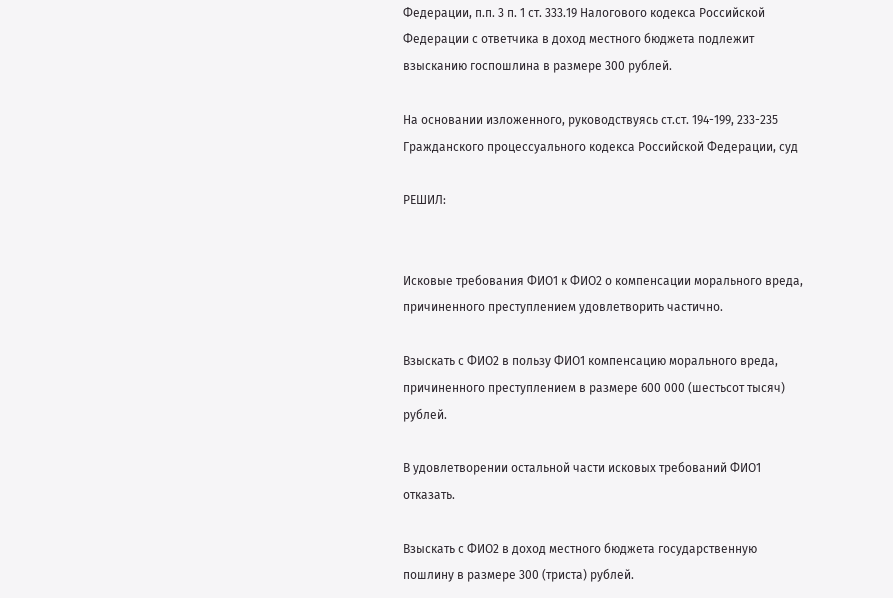Федерации, п.п. 3 п. 1 ст. 333.19 Налогового кодекса Российской Федерации с ответчика в доход местного бюджета подлежит взысканию госпошлина в размере 300 рублей.

На основании изложенного, руководствуясь ст.ст. 194-199, 233-235 Гражданского процессуального кодекса Российской Федерации, суд

РЕШИЛ:


Исковые требования ФИО1 к ФИО2 о компенсации морального вреда, причиненного преступлением удовлетворить частично.

Взыскать с ФИО2 в пользу ФИО1 компенсацию морального вреда, причиненного преступлением в размере 600 000 (шестьсот тысяч) рублей.

В удовлетворении остальной части исковых требований ФИО1 отказать.

Взыскать с ФИО2 в доход местного бюджета государственную пошлину в размере 300 (триста) рублей.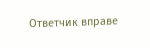Ответчик вправе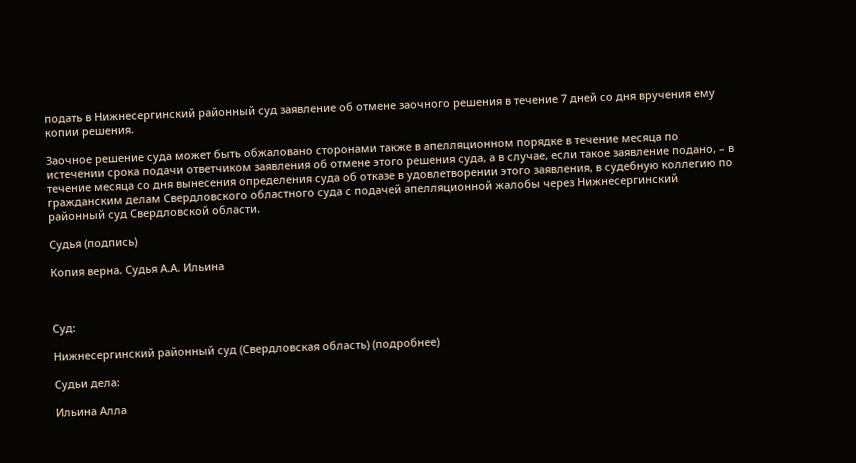подать в Нижнесергинский районный суд заявление об отмене заочного решения в течение 7 дней со дня вручения ему копии решения.

Заочное решение суда может быть обжаловано сторонами также в апелляционном порядке в течение месяца по истечении срока подачи ответчиком заявления об отмене этого решения суда, а в случае, если такое заявление подано, – в течение месяца со дня вынесения определения суда об отказе в удовлетворении этого заявления, в судебную коллегию по гражданским делам Свердловского областного суда с подачей апелляционной жалобы через Нижнесергинский районный суд Свердловской области.

Судья (подпись)

Копия верна. Судья А.А. Ильина



Суд:

Нижнесергинский районный суд (Свердловская область) (подробнее)

Судьи дела:

Ильина Алла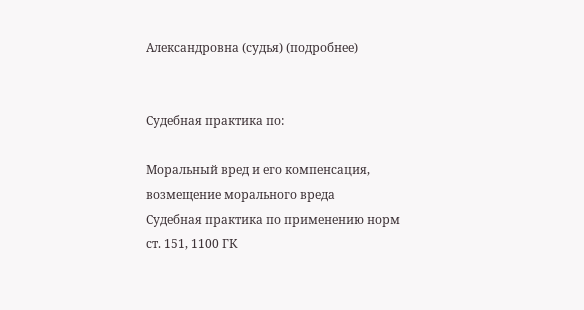Александровна (судья) (подробнее)


Судебная практика по:

Моральный вред и его компенсация, возмещение морального вреда
Судебная практика по применению норм ст. 151, 1100 ГК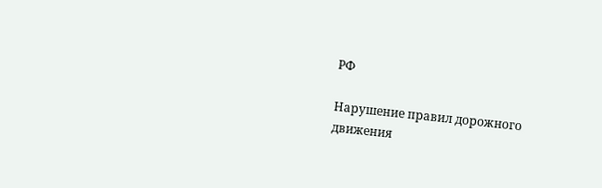РФ

Нарушение правил дорожного движения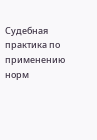Судебная практика по применению норм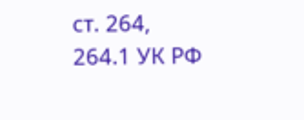ст. 264, 264.1 УК РФ